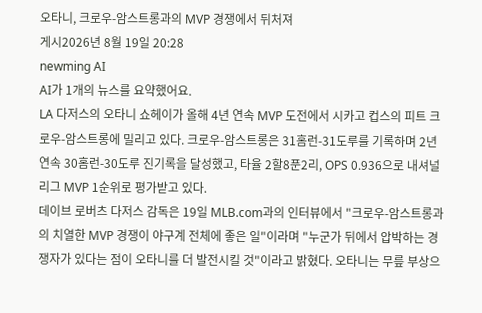오타니, 크로우-암스트롱과의 MVP 경쟁에서 뒤처져
게시2026년 8월 19일 20:28
newming AI
AI가 1개의 뉴스를 요약했어요.
LA 다저스의 오타니 쇼헤이가 올해 4년 연속 MVP 도전에서 시카고 컵스의 피트 크로우-암스트롱에 밀리고 있다. 크로우-암스트롱은 31홈런-31도루를 기록하며 2년 연속 30홈런-30도루 진기록을 달성했고, 타율 2할8푼2리, OPS 0.936으로 내셔널리그 MVP 1순위로 평가받고 있다.
데이브 로버츠 다저스 감독은 19일 MLB.com과의 인터뷰에서 "크로우-암스트롱과의 치열한 MVP 경쟁이 야구계 전체에 좋은 일"이라며 "누군가 뒤에서 압박하는 경쟁자가 있다는 점이 오타니를 더 발전시킬 것"이라고 밝혔다. 오타니는 무릎 부상으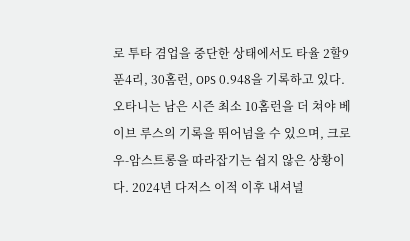로 투타 겸업을 중단한 상태에서도 타율 2할9푼4리, 30홈런, OPS 0.948을 기록하고 있다.
오타니는 남은 시즌 최소 10홈런을 더 쳐야 베이브 루스의 기록을 뛰어넘을 수 있으며, 크로우-암스트롱을 따라잡기는 쉽지 않은 상황이다. 2024년 다저스 이적 이후 내셔널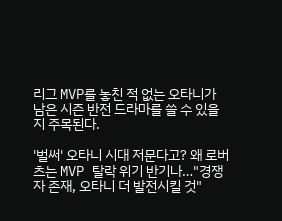리그 MVP를 놓친 적 없는 오타니가 남은 시즌 반전 드라마를 쓸 수 있을지 주목된다.

'벌써' 오타니 시대 저문다고? 왜 로버츠는 MVP 탈락 위기 반기나…"경쟁자 존재, 오타니 더 발전시킬 것"